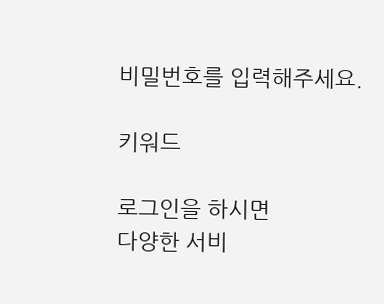비밀번호를 입력해주세요.

키워드

로그인을 하시면
다양한 서비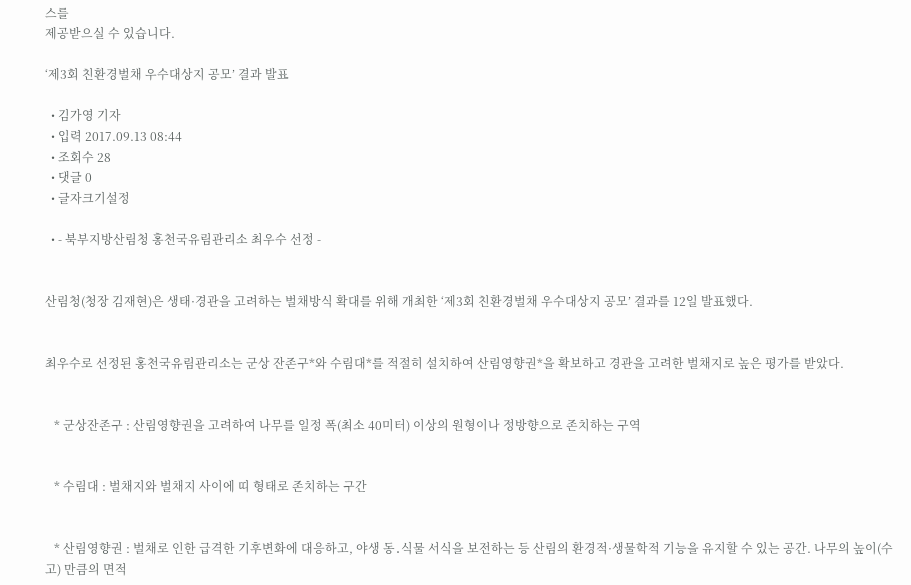스를
제공받으실 수 있습니다.

‘제3회 친환경벌채 우수대상지 공모’ 결과 발표

  • 김가영 기자
  • 입력 2017.09.13 08:44
  • 조회수 28
  • 댓글 0
  • 글자크기설정

  • - 북부지방산림청 홍천국유림관리소 최우수 선정 -


산림청(청장 김재현)은 생태·경관을 고려하는 벌채방식 확대를 위해 개최한 ‘제3회 친환경벌채 우수대상지 공모’ 결과를 12일 발표했다.


최우수로 선정된 홍천국유림관리소는 군상 잔존구*와 수림대*를 적절히 설치하여 산림영향권*을 확보하고 경관을 고려한 벌채지로 높은 평가를 받았다.


   * 군상잔존구 : 산림영향권을 고려하여 나무를 일정 폭(최소 40미터) 이상의 원형이나 정방향으로 존치하는 구역


   * 수림대 : 벌채지와 벌채지 사이에 띠 형태로 존치하는 구간


   * 산림영향권 : 벌채로 인한 급격한 기후변화에 대응하고, 야생 동․식물 서식을 보전하는 등 산림의 환경적·생물학적 기능을 유지할 수 있는 공간. 나무의 높이(수고) 만큼의 면적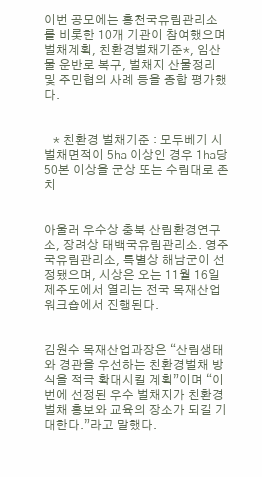이번 공모에는 홍천국유림관리소를 비롯한 10개 기관이 참여했으며 벌채계획, 친환경벌채기준*, 임산물 운반로 복구, 벌채지 산물정리 및 주민협의 사례 등을 종합 평가했다.


   * 친환경 벌채기준 : 모두베기 시 벌채면적이 5㏊ 이상인 경우 1㏊당 50본 이상을 군상 또는 수림대로 존치


아울러 우수상 충북 산림환경연구소, 장려상 태백국유림관리소. 영주국유림관리소, 특별상 해남군이 선정됐으며, 시상은 오는 11월 16일 제주도에서 열리는 전국 목재산업 워크숍에서 진행된다.


김원수 목재산업과장은 “산림생태와 경관을 우선하는 친환경벌채 방식을 적극 확대시킬 계획”이며 “이번에 선정된 우수 벌채지가 친환경벌채 홍보와 교육의 장소가 되길 기대한다.”라고 말했다.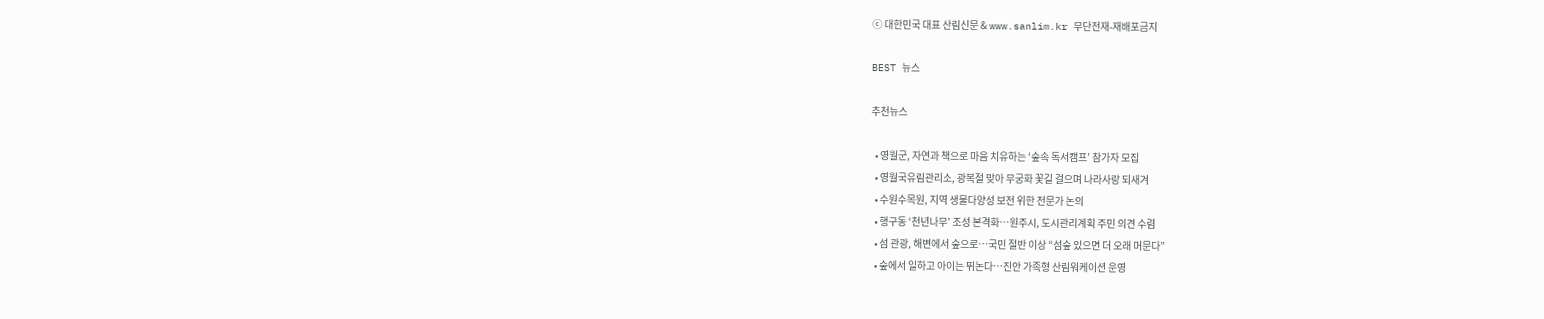ⓒ 대한민국 대표 산림신문 & www.sanlim.kr 무단전재-재배포금지

BEST 뉴스

추천뉴스

  • 영월군, 자연과 책으로 마음 치유하는 ‘숲속 독서캠프’ 참가자 모집
  • 영월국유림관리소, 광복절 맞아 무궁화 꽃길 걸으며 나라사랑 되새겨
  • 수원수목원, 지역 생물다양성 보전 위한 전문가 논의
  • 행구동 ‘천년나무’ 조성 본격화…원주시, 도시관리계획 주민 의견 수렴
  • 섬 관광, 해변에서 숲으로…국민 절반 이상 “섬숲 있으면 더 오래 머문다”
  • 숲에서 일하고 아이는 뛰논다…진안 가족형 산림워케이션 운영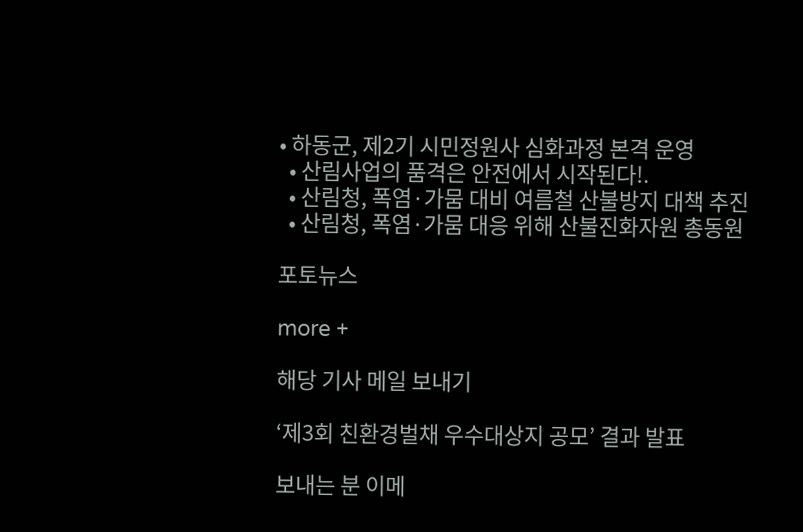• 하동군, 제2기 시민정원사 심화과정 본격 운영
  • 산림사업의 품격은 안전에서 시작된다!.
  • 산림청, 폭염·가뭄 대비 여름철 산불방지 대책 추진
  • 산림청, 폭염·가뭄 대응 위해 산불진화자원 총동원

포토뉴스

more +

해당 기사 메일 보내기

‘제3회 친환경벌채 우수대상지 공모’ 결과 발표

보내는 분 이메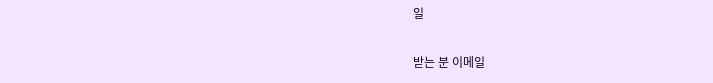일

받는 분 이메일